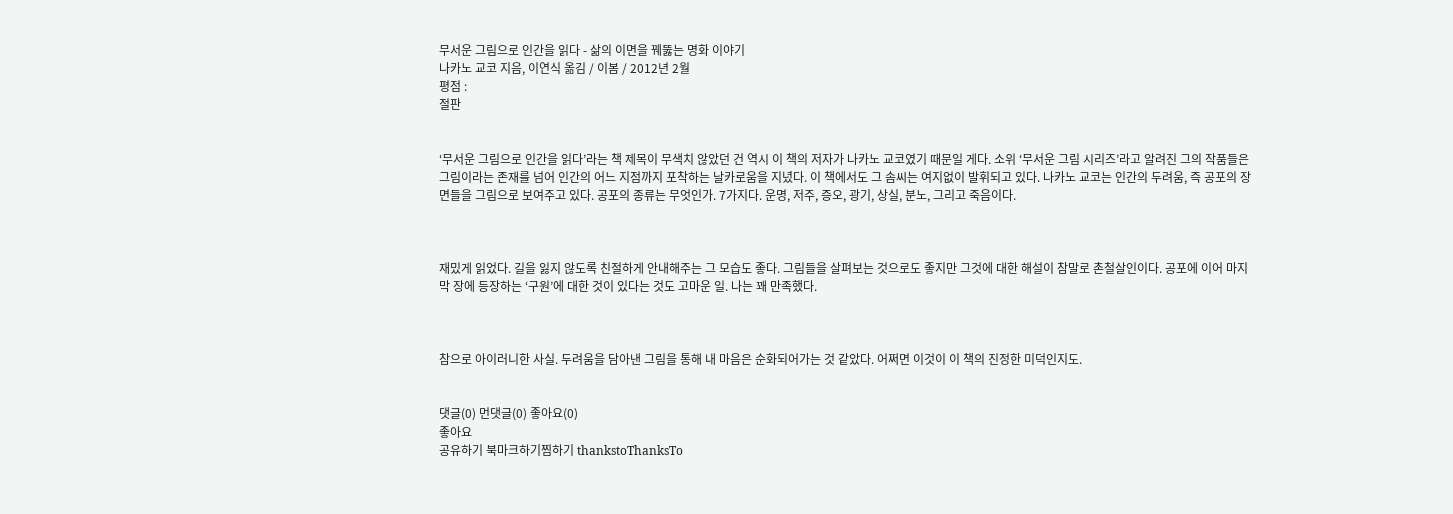무서운 그림으로 인간을 읽다 - 삶의 이면을 꿰뚫는 명화 이야기
나카노 교코 지음, 이연식 옮김 / 이봄 / 2012년 2월
평점 :
절판


‘무서운 그림으로 인간을 읽다’라는 책 제목이 무색치 않았던 건 역시 이 책의 저자가 나카노 교코였기 때문일 게다. 소위 ‘무서운 그림 시리즈’라고 알려진 그의 작품들은 그림이라는 존재를 넘어 인간의 어느 지점까지 포착하는 날카로움을 지녔다. 이 책에서도 그 솜씨는 여지없이 발휘되고 있다. 나카노 교코는 인간의 두려움, 즉 공포의 장면들을 그림으로 보여주고 있다. 공포의 종류는 무엇인가. 7가지다. 운명, 저주, 증오, 광기, 상실, 분노, 그리고 죽음이다.



재밌게 읽었다. 길을 잃지 않도록 친절하게 안내해주는 그 모습도 좋다. 그림들을 살펴보는 것으로도 좋지만 그것에 대한 해설이 참말로 촌철살인이다. 공포에 이어 마지막 장에 등장하는 ‘구원’에 대한 것이 있다는 것도 고마운 일. 나는 꽤 만족했다.



참으로 아이러니한 사실. 두려움을 담아낸 그림을 통해 내 마음은 순화되어가는 것 같았다. 어쩌면 이것이 이 책의 진정한 미덕인지도.


댓글(0) 먼댓글(0) 좋아요(0)
좋아요
공유하기 북마크하기찜하기 thankstoThanksTo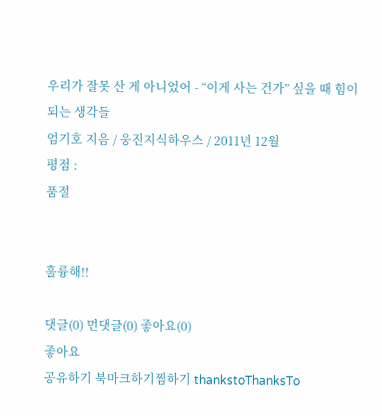우리가 잘못 산 게 아니었어 - “이게 사는 건가” 싶을 때 힘이 되는 생각들
엄기호 지음 / 웅진지식하우스 / 2011년 12월
평점 :
품절


훌륭해!!

댓글(0) 먼댓글(0) 좋아요(0)
좋아요
공유하기 북마크하기찜하기 thankstoThanksTo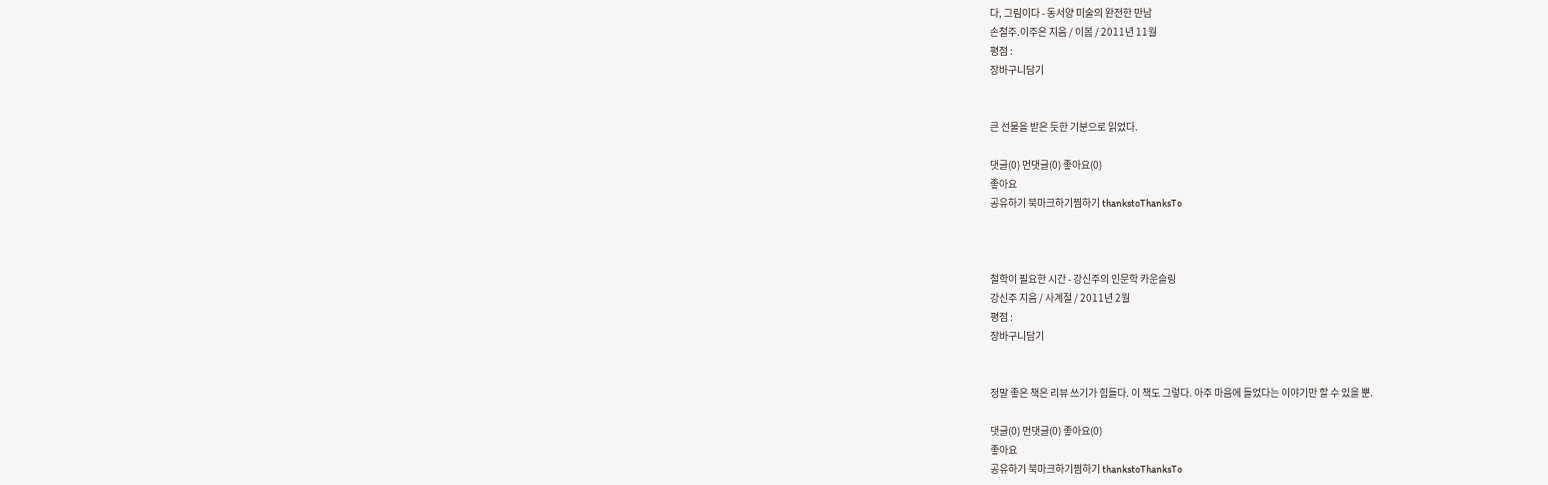다, 그림이다 - 동서양 미술의 완전한 만남
손철주.이주은 지음 / 이봄 / 2011년 11월
평점 :
장바구니담기


큰 선물을 받은 듯한 기분으로 읽었다.

댓글(0) 먼댓글(0) 좋아요(0)
좋아요
공유하기 북마크하기찜하기 thankstoThanksTo



철학이 필요한 시간 - 강신주의 인문학 카운슬링
강신주 지음 / 사계절 / 2011년 2월
평점 :
장바구니담기


정말 좋은 책은 리뷰 쓰기가 힘들다. 이 책도 그렇다. 아주 마음에 들었다는 이야기만 할 수 있을 뿐.

댓글(0) 먼댓글(0) 좋아요(0)
좋아요
공유하기 북마크하기찜하기 thankstoThanksTo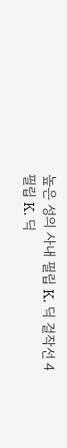높은 성의 사내 필립 K. 딕 걸작선 4
필립 K. 딕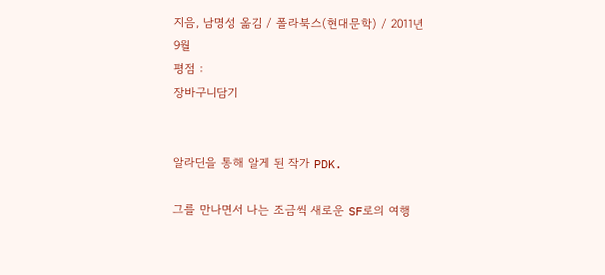지음, 남명성 옮김 / 폴라북스(현대문학) / 2011년 9월
평점 :
장바구니담기


알라딘을 통해 알게 된 작가 PDK.

그를 만나면서 나는 조금씩 새로운 SF로의 여행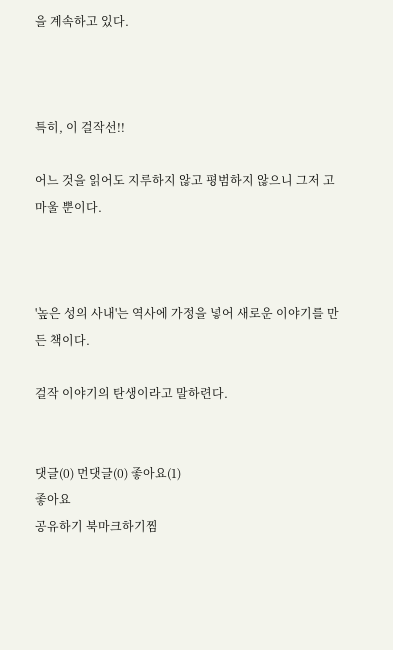을 계속하고 있다.



특히, 이 걸작선!!

어느 것을 읽어도 지루하지 않고 평범하지 않으니 그저 고마울 뿐이다.



'높은 성의 사내'는 역사에 가정을 넣어 새로운 이야기를 만든 책이다.

걸작 이야기의 탄생이라고 말하련다.


댓글(0) 먼댓글(0) 좋아요(1)
좋아요
공유하기 북마크하기찜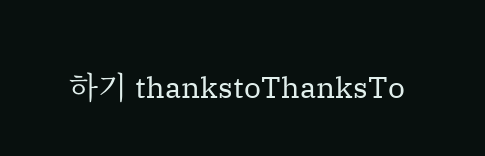하기 thankstoThanksTo